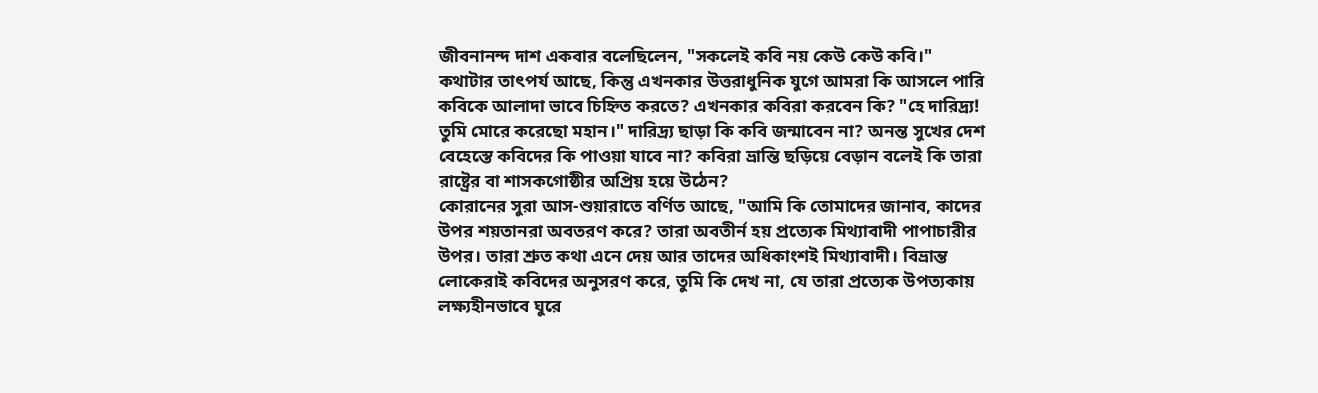জীবনানন্দ দাশ একবার বলেছিলেন, "সকলেই কবি নয় কেউ কেউ কবি।" কথাটার তাৎপর্য আছে, কিন্তু এখনকার উত্তরাধুনিক যুগে আমরা কি আসলে পারি কবিকে আলাদা ভাবে চিহ্নিত করতে? এখনকার কবিরা করবেন কি? "হে দারিদ্র্য! তুমি মোরে করেছো মহান।" দারিদ্র্য ছাড়া কি কবি জন্মাবেন না? অনন্ত সুখের দেশ বেহেস্তে কবিদের কি পাওয়া যাবে না? কবিরা ভ্রান্তি ছড়িয়ে বেড়ান বলেই কি তারা রাষ্ট্রের বা শাসকগোষ্ঠীর অপ্রিয় হয়ে উঠেন?
কোরানের সুরা আস-শুয়ারাতে বর্ণিত আছে, "আমি কি তোমাদের জানাব, কাদের উপর শয়তানরা অবতরণ করে? তারা অবতীর্ন হয় প্রত্যেক মিথ্যাবাদী পাপাচারীর উপর। তারা শ্রুত কথা এনে দেয় আর তাদের অধিকাংশই মিথ্যাবাদী। বিভ্রান্ত লোকেরাই কবিদের অনুসরণ করে, তুমি কি দেখ না, যে তারা প্রত্যেক উপত্যকায় লক্ষ্যহীনভাবে ঘুরে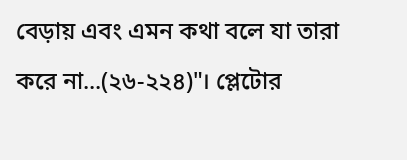বেড়ায় এবং এমন কথা বলে যা তারা করে না...(২৬-২২৪)"। প্লেটোর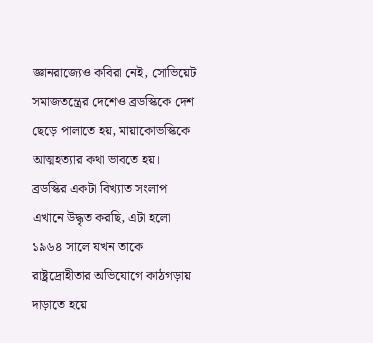জ্ঞানরাজ্যেও কবিরা নেই, সোভিয়েট সমাজতন্ত্রের দেশেও ব্রডস্কিকে দেশ ছেড়ে পালাতে হয়, মায়াকোভস্কিকে আত্মহত্যার কথা ভাবতে হয়।
ব্রডস্কির একটা বিখ্যাত সংলাপ এখানে উদ্ধৃত করছি, এটা হলো ১৯৬৪ সালে যখন তাকে রাষ্ট্রদ্রোহীতার অভিযোগে কাঠগড়ায় দাড়াতে হয়ে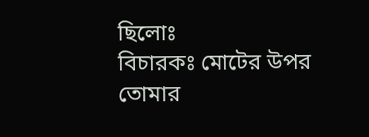ছিলোঃ
বিচারকঃ মোটের উপর তোমার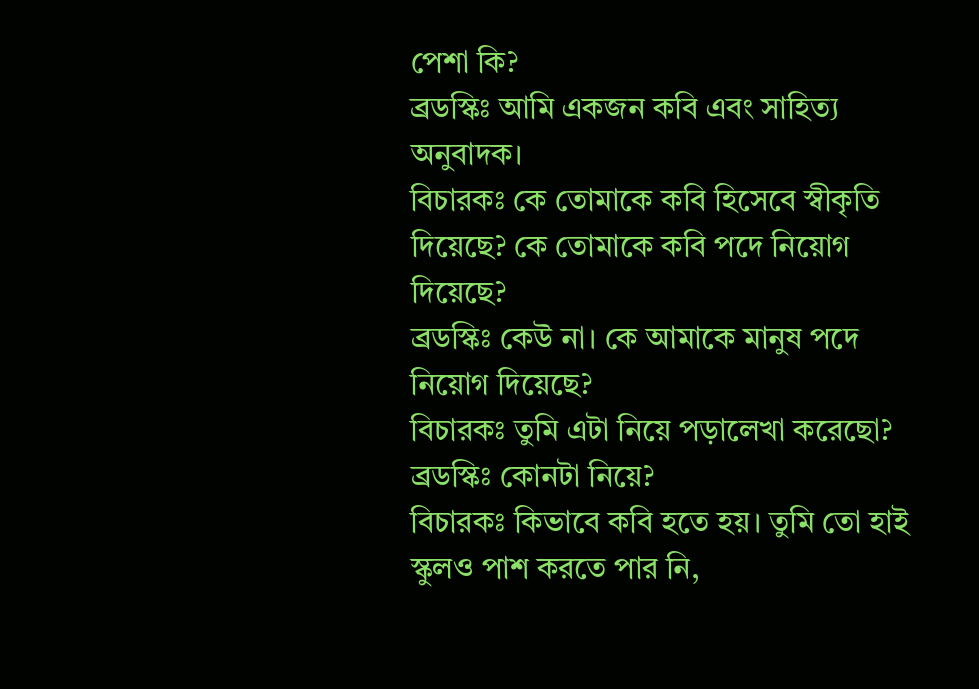পেশা কি?
ব্রডস্কিঃ আমি একজন কবি এবং সাহিত্য অনুবাদক।
বিচারকঃ কে তোমাকে কবি হিসেবে স্বীকৃতি দিয়েছে? কে তোমাকে কবি পদে নিয়োগ দিয়েছে?
ব্রডস্কিঃ কেউ না। কে আমাকে মানুষ পদে নিয়োগ দিয়েছে?
বিচারকঃ তুমি এটা নিয়ে পড়ালেখা করেছো?
ব্রডস্কিঃ কোনটা নিয়ে?
বিচারকঃ কিভাবে কবি হতে হয়। তুমি তো হাই স্কুলও পাশ করতে পার নি,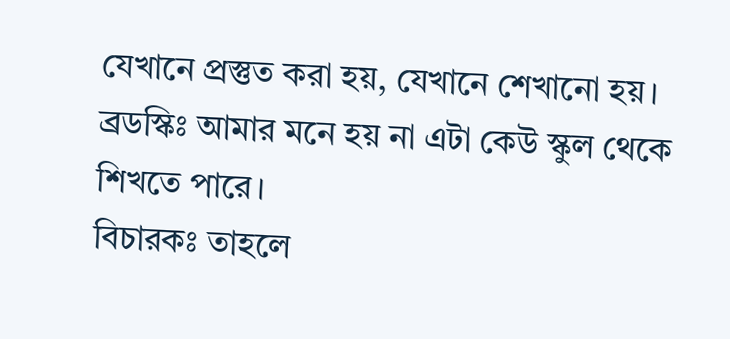যেখানে প্রস্তুত করা হয়, যেখানে শেখানো হয়।
ব্রডস্কিঃ আমার মনে হয় না এটা কেউ স্কুল থেকে শিখতে পারে।
বিচারকঃ তাহলে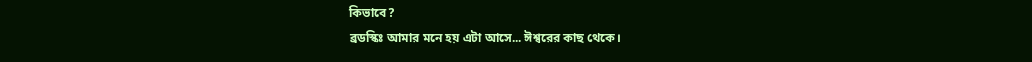কিভাবে?
ব্রডস্কিঃ আমার মনে হয় এটা আসে... ঈশ্বরের কাছ থেকে।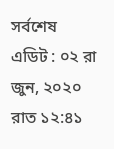সর্বশেষ এডিট : ০২ রা জুন, ২০২০ রাত ১২:৪১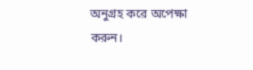অনুগ্রহ করে অপেক্ষা করুন।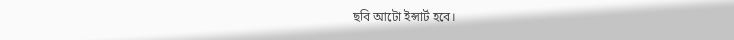ছবি আটো ইন্সার্ট হবে।